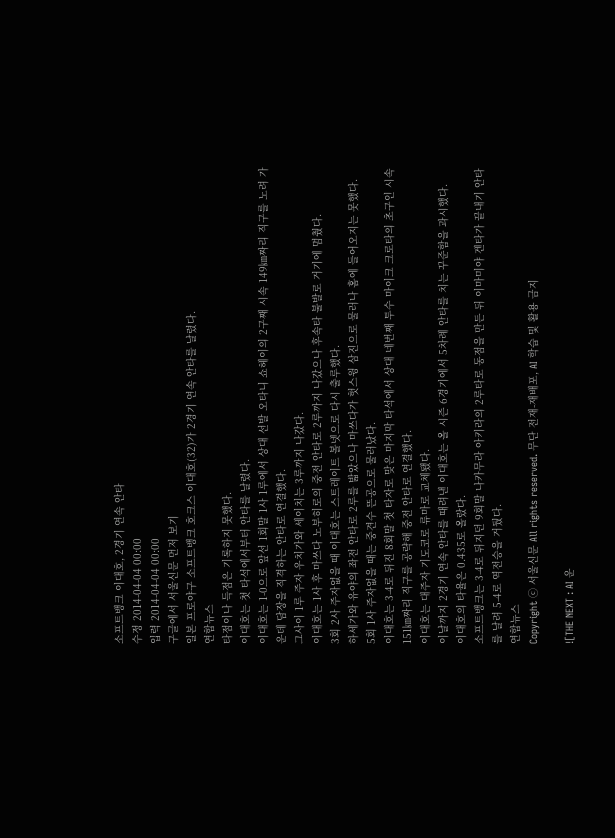소프트뱅크 이대호, 2경기 연속 안타
수정 2014-04-04 00:00
입력 2014-04-04 00:00
구글에서 서울신문 먼저 보기
일본 프로야구 소프트뱅크 호크스 이대호(32)가 2경기 연속 안타를 날렸다.
연합뉴스
타점이나 득점은 기록하지 못했다.
이대호는 첫 타석에서부터 안타를 날렸다.
이대호는 1-0으로 앞선 1회말 1사 1루에서 상대 선발 오타니 쇼헤이의 2구째 시속 149㎞짜리 직구를 노려 가운데 담장을 직격하는 안타로 연결했다.
그사이 1루 주자 우치가와 세이치는 3루까지 나갔다.
이대호는 1사 후 마쓰다 노부히로의 중전 안타로 2루까지 나갔으나 후속타 불발로 거기에 멈췄다.
3회 2사 주자없을 때 이대호는 스트레이트 볼넷으로 다시 출루했다.
하세가와 유야의 좌전 안타로 2루를 밟았으나 마쓰다가 헛스윙 삼진으로 물러나 홈에 들어오지는 못했다.
5회 1사 주자없을 때는 중견수 뜬공으로 물러났다.
이대호는 3-4로 뒤진 8회말 첫 타자로 맞은 마지막 타석에서 상대 네번째 투수 마이크 크로타의 초구인 시속 151㎞짜리 직구를 공략해 중전 안타로 연결했다.
이대호는 대주자 기도코로 류마로 교체됐다.
이날까지 2경기 연속 안타를 때려낸 이대호는 올 시즌 6경기에서 5차례 안타를 치는 꾸준함을 과시했다.
이대호의 타율은 0.435로 올랐다.
소프트뱅크는 3-4로 뒤지던 9회말 나카무라 아키라의 2루타로 동점을 만든 뒤 이마미야 겐타가 끝내기 안타를 날려 5-4로 역전승을 거뒀다.
연합뉴스
Copyright ⓒ 서울신문 All rights reserved. 무단 전재-재배포, AI 학습 및 활용 금지

![THE NEXT : AI 운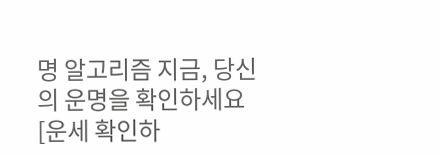명 알고리즘 지금, 당신의 운명을 확인하세요 [운세 확인하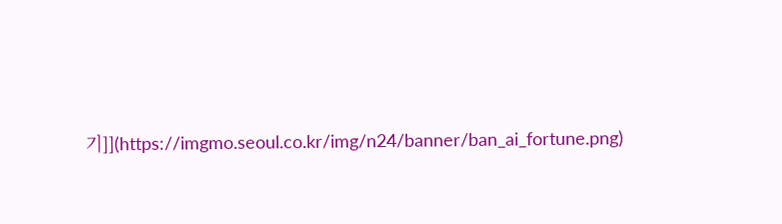기]](https://imgmo.seoul.co.kr/img/n24/banner/ban_ai_fortune.png)